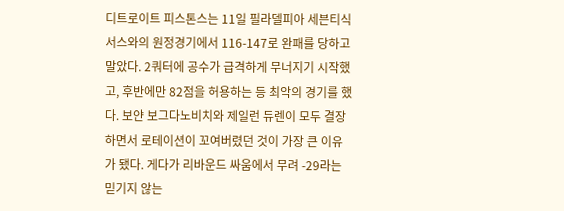디트로이트 피스톤스는 11일 필라델피아 세븐티식서스와의 원정경기에서 116-147로 완패를 당하고 말았다. 2쿼터에 공수가 급격하게 무너지기 시작했고, 후반에만 82점을 허용하는 등 최악의 경기를 했다. 보얀 보그다노비치와 제일런 듀렌이 모두 결장하면서 로테이션이 꼬여버렸던 것이 가장 큰 이유가 됐다. 게다가 리바운드 싸움에서 무려 -29라는 믿기지 않는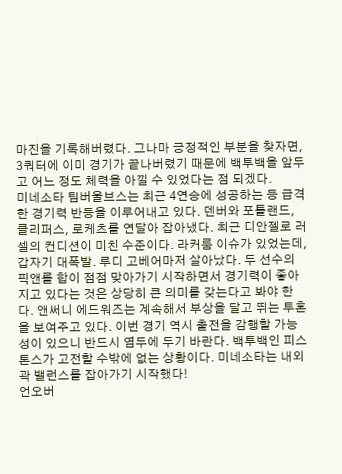마진을 기록해버렸다. 그나마 긍정적인 부분을 찾자면, 3쿼터에 이미 경기가 끝나버렸기 때문에 백투백을 앞두고 어느 정도 체력을 아낄 수 있었다는 점 되겠다.
미네소타 팀버울브스는 최근 4연승에 성공하는 등 급격한 경기력 반등을 이루어내고 있다. 덴버와 포틀랜드, 클리퍼스, 로케츠를 연달아 잡아냈다. 최근 디안젤로 러셀의 컨디션이 미친 수준이다. 라커룸 이슈가 있었는데, 갑자기 대폭발. 루디 고베어마저 살아났다. 두 선수의 픽앤롤 합이 점점 맞아가기 시작하면서 경기력이 좋아지고 있다는 것은 상당히 큰 의미를 갖는다고 봐야 한다. 앤써니 에드워즈는 계속해서 부상을 달고 뛰는 투혼을 보여주고 있다. 이번 경기 역시 출전을 감행할 가능성이 있으니 반드시 염두에 두기 바란다. 백투백인 피스톤스가 고전할 수밖에 없는 상황이다. 미네소타는 내외곽 밸런스를 잡아가기 시작했다!
언오버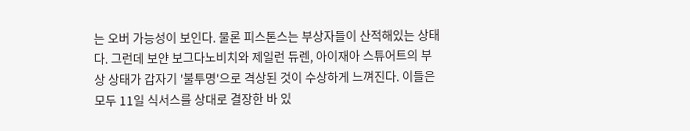는 오버 가능성이 보인다. 물론 피스톤스는 부상자들이 산적해있는 상태다. 그런데 보얀 보그다노비치와 제일런 듀렌, 아이재아 스튜어트의 부상 상태가 갑자기 '불투명'으로 격상된 것이 수상하게 느껴진다. 이들은 모두 11일 식서스를 상대로 결장한 바 있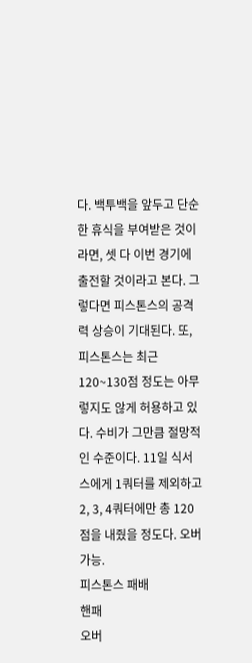다. 백투백을 앞두고 단순한 휴식을 부여받은 것이라면, 셋 다 이번 경기에 출전할 것이라고 본다. 그렇다면 피스톤스의 공격력 상승이 기대된다. 또, 피스톤스는 최근 120~130점 정도는 아무렇지도 않게 허용하고 있다. 수비가 그만큼 절망적인 수준이다. 11일 식서스에게 1쿼터를 제외하고 2, 3, 4쿼터에만 총 120점을 내줬을 정도다. 오버 가능.
피스톤스 패배
핸패
오버